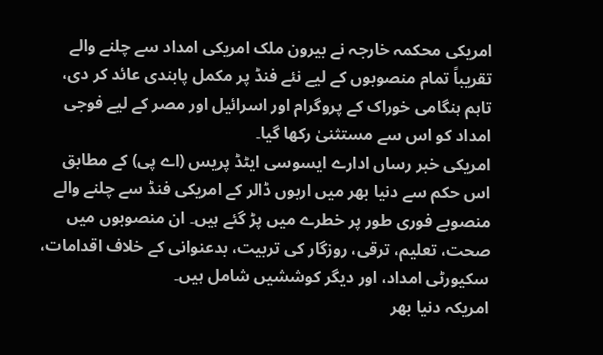امریکی محکمہ خارجہ نے بیرون ملک امریکی امداد سے چلنے والے تقریباً تمام منصوبوں کے لیے نئے فنڈ پر مکمل پابندی عائد کر دی، تاہم ہنگامی خوراک کے پروگرام اور اسرائیل اور مصر کے لیے فوجی امداد کو اس سے مستثنیٰ رکھا گیا۔
امریکی خبر رساں ادارے ایسوسی ایٹڈ پریس (اے پی) کے مطابق اس حکم سے دنیا بھر میں اربوں ڈالر کے امریکی فنڈ سے چلنے والے منصوبے فوری طور پر خطرے میں پڑ گئے ہیں۔ ان منصوبوں میں صحت، تعلیم، ترقی، روزگار کی تربیت، بدعنوانی کے خلاف اقدامات، سکیورٹی امداد، اور دیگر کوششیں شامل ہیں۔
امریکہ دنیا بھر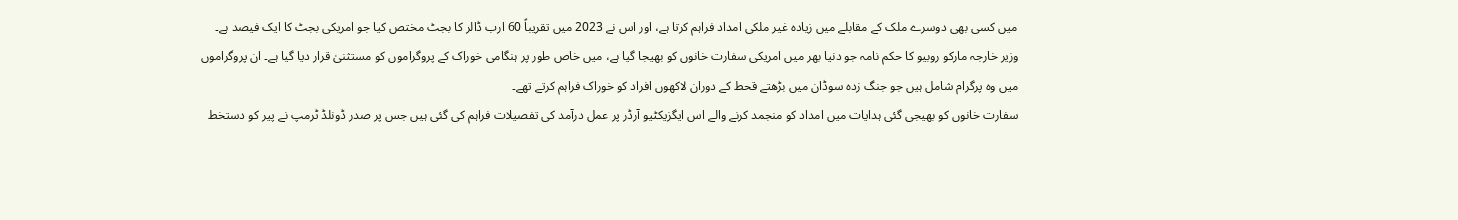میں کسی بھی دوسرے ملک کے مقابلے میں زیادہ غیر ملکی امداد فراہم کرتا ہے، اور اس نے 2023 میں تقریباً 60 ارب ڈالر کا بجٹ مختص کیا جو امریکی بجٹ کا ایک فیصد ہے۔
وزیر خارجہ مارکو روبیو کا حکم نامہ جو دنیا بھر میں امریکی سفارت خانوں کو بھیجا گیا ہے، میں خاص طور پر ہنگامی خوراک کے پروگراموں کو مستثنیٰ قرار دیا گیا ہے۔ ان پروگراموں میں وہ پرگرام شامل ہیں جو جنگ زدہ سوڈان میں بڑھتے قحط کے دوران لاکھوں افراد کو خوراک فراہم کرتے تھے۔
سفارت خانوں کو بھیجی گئی ہدایات میں امداد کو منجمد کرنے والے اس ایگزیکٹیو آرڈر پر عمل درآمد کی تفصیلات فراہم کی گئی ہیں جس پر صدر ڈونلڈ ٹرمپ نے پیر کو دستخط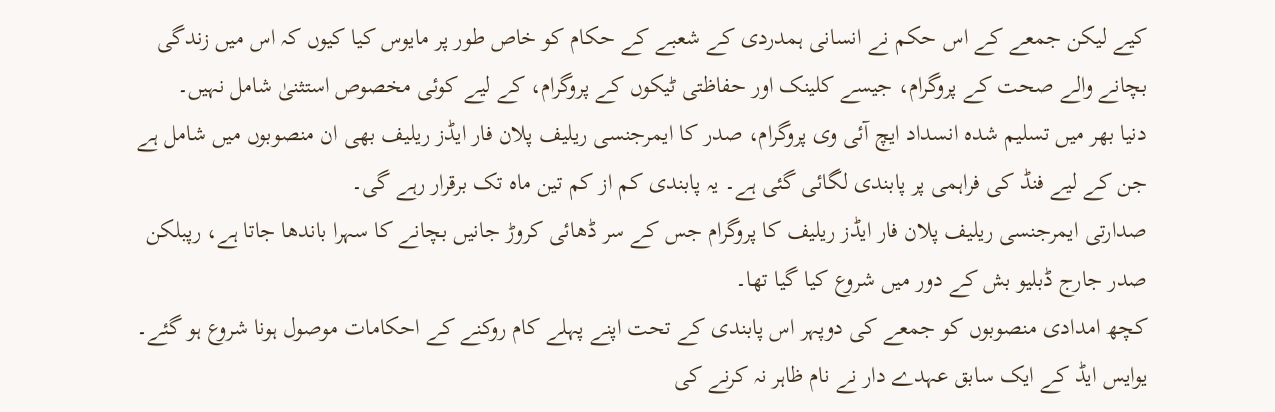کیے لیکن جمعے کے اس حکم نے انسانی ہمدردی کے شعبے کے حکام کو خاص طور پر مایوس کیا کیوں کہ اس میں زندگی بچانے والے صحت کے پروگرام، جیسے کلینک اور حفاظتی ٹیکوں کے پروگرام، کے لیے کوئی مخصوص استثنیٰ شامل نہیں۔
دنیا بھر میں تسلیم شدہ انسداد ایچ آئی وی پروگرام، صدر کا ایمرجنسی ریلیف پلان فار ایڈز ریلیف بھی ان منصوبوں میں شامل ہے جن کے لیے فنڈ کی فراہمی پر پابندی لگائی گئی ہے۔ یہ پابندی کم از کم تین ماہ تک برقرار رہے گی۔
صدارتی ایمرجنسی ریلیف پلان فار ایڈز ریلیف کا پروگرام جس کے سر ڈھائی کروڑ جانیں بچانے کا سہرا باندھا جاتا ہے، رپبلکن صدر جارج ڈبلیو بش کے دور میں شروع کیا گیا تھا۔
کچھ امدادی منصوبوں کو جمعے کی دوپہر اس پابندی کے تحت اپنے پہلے کام روکنے کے احکامات موصول ہونا شروع ہو گئے۔
یوایس ایڈ کے ایک سابق عہدے دار نے نام ظاہر نہ کرنے کی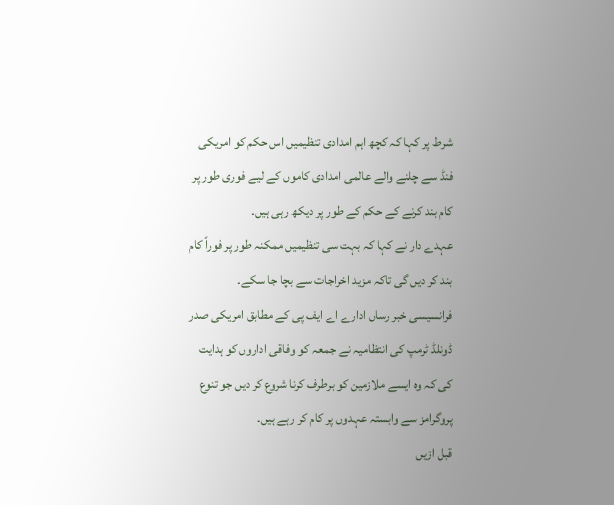شرط پر کہا کہ کچھ اہم امدادی تنظیمیں اس حکم کو امریکی فنڈ سے چلنے والے عالمی امدادی کاموں کے لیے فوری طور پر کام بند کرنے کے حکم کے طور پر دیکھ رہی ہیں۔
عہدے دار نے کہا کہ بہت سی تنظیمیں ممکنہ طور پر فوراً کام بند کر دیں گی تاکہ مزید اخراجات سے بچا جا سکے۔
فرانسیسی خبر رساں ادارے اے ایف پی کے مطابق امریکی صدر ڈونلڈ ٹرمپ کی انتظامیہ نے جمعہ کو وفاقی اداروں کو ہدایت کی کہ وہ ایسے ملازمین کو برطرف کرنا شروع کر دیں جو تنوع پروگرامز سے وابستہ عہدوں پر کام کر رہے ہیں۔
قبل ازیں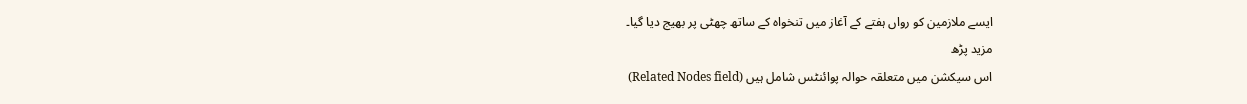ایسے ملازمین کو رواں ہفتے کے آغاز میں تنخواہ کے ساتھ چھٹی پر بھیج دیا گیا۔
مزید پڑھ
اس سیکشن میں متعلقہ حوالہ پوائنٹس شامل ہیں (Related Nodes field)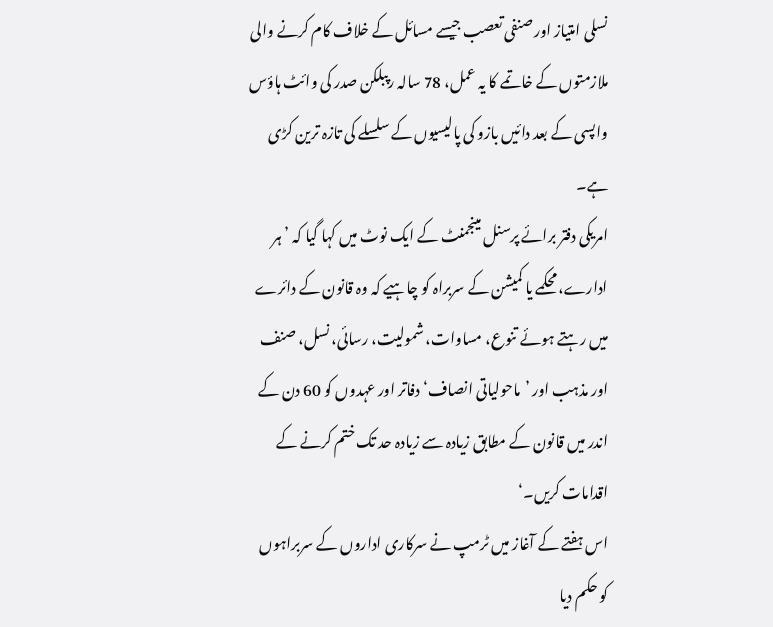نسلی امتیاز اور صنفی تعصب جیسے مسائل کے خلاف کام کرنے والی ملازمتوں کے خاتمے کا یہ عمل، 78 سالہ رپبلکن صدر کی وائٹ ہاؤس واپسی کے بعد دائیں بازو کی پالیسیوں کے سلسلے کی تازہ ترین کڑی ہے۔
امریکی دفتر برائے پرسنل مینجمنٹ کے ایک نوٹ میں کہا گیا کہ ’ہر ادارے، محکمے یا کمیشن کے سربراہ کو چاہیے کہ وہ قانون کے دائرے میں رہتے ہوئے تنوع، مساوات، شمولیت، رسائی، نسل، صنف اور مذہب اور ’ماحولیاتی انصاف‘ دفاتر اور عہدوں کو 60 دن کے اندر میں قانون کے مطابق زیادہ سے زیادہ حد تک ختم کرنے کے اقدامات کریں۔‘
اس ہفتے کے آغاز میں ٹرمپ نے سرکاری اداروں کے سربراہوں کو حکم دیا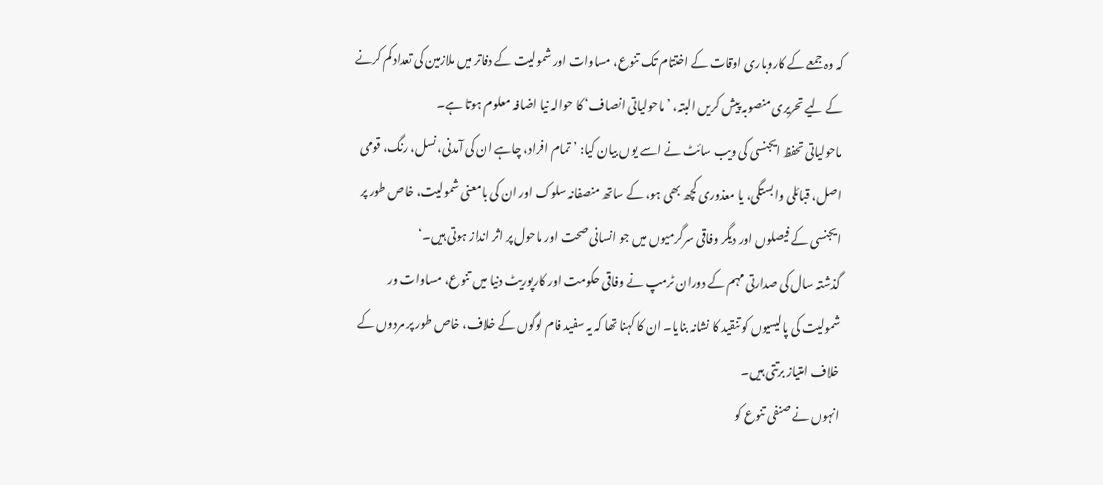کہ وہ جمعے کے کاروباری اوقات کے اختتام تک تنوع، مساوات اور شمولیت کے دفاتر میں ملازمین کی تعداد کم کرنے کے لیے تحریری منصوبہ پیش کریں البتہ، ’ماحولیاتی انصاف‘ کا حوالہ نیا اضافہ معلوم ہوتا ہے۔
ماحولیاتی تحفظ ایجنسی کی ویب سائٹ نے اسے یوں بیان کیا: ’تمام افراد، چاہے ان کی آمدنی، نسل، رنگ، قومی اصل، قبائلی وابستگی، یا معذوری کچھ بھی ہو، کے ساتھ منصفانہ سلوک اور ان کی بامعنی شمولیت، خاص طور پر ایجنسی کے فیصلوں اور دیگر وفاقی سرگرمیوں میں جو انسانی صحت اور ماحول پر اثر انداز ہوتی ہیں۔‘
گذشتہ سال کی صدارتی مہم کے دوران ٹرمپ نے وفاقی حکومت اور کارپوریٹ دنیا میں تنوع، مساوات ور شمولیت کی پالیسیوں کو تنقید کا نشانہ بنایا۔ ان کا کہنا تھا کہ یہ سفید فام لوگوں کے خلاف، خاص طور پر مردوں کے خلاف امتیاز برتتی ہیں۔
انہوں نے صنفی تنوع کو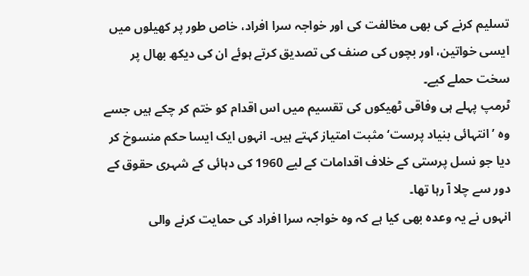تسلیم کرنے کی بھی مخالفت کی اور خواجہ سرا افراد، خاص طور پر کھیلوں میں ایسی خواتین، اور بچوں کی صنف کی تصدیق کرتے ہوئے ان کی دیکھ بھال پر سخت حملے کیے۔
ٹرمپ پہلے ہی وفاقی ٹھیکوں کی تقسیم میں اس اقدام کو ختم کر چکے ہیں جسے وہ ’انتہائی بنیاد پرست‘ مثبت امتیاز کہتے ہیں۔ انہوں ایک ایسا حکم منسوخ کر دیا جو نسل پرستی کے خلاف اقدامات کے لیے 1960 کی دہائی کے شہری حقوق کے دور سے چلا آ رہا تھا۔
انہوں نے یہ وعدہ بھی کیا ہے کہ وہ خواجہ سرا افراد کی حمایت کرنے والی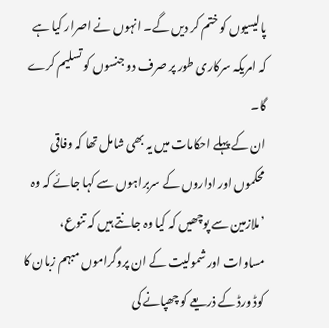پالیسیوں کو ختم کر دیں گے۔ انہوں نے اصرار کیا ہے کہ امریکہ سرکاری طور پر صرف دو جنسوں کو تسلیم کرے گا۔
ان کے پہلے احکامات میں یہ بھی شامل تھا کہ وفاقی محکموں اور اداروں کے سربراہوں سے کہا جائے کہ وہ ’ملازمین سے پوچھیں کہ کیا وہ جانتے ہیں کہ تنوع، مساوات اور شمولیت کے ان پروگراموں مبہم زبان کا کوڈ ورڈ کے ذریعے کو چھپانے کی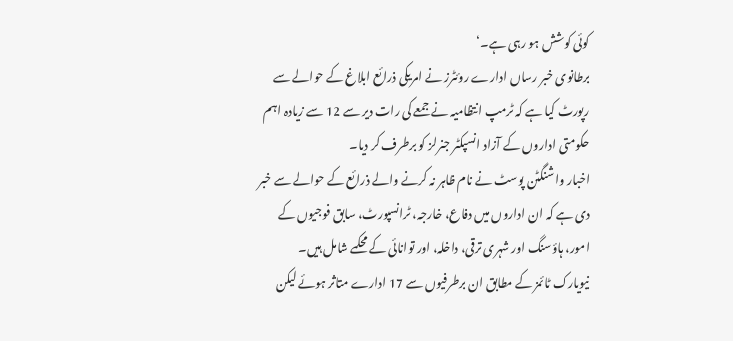کوئی کوشش ہو رہی ہے۔‘
برطانوی خبر رساں ادارے روئٹرز نے امریکی ذرائع ابلاغ کے حوالے سے رپورٹ کیا ہے کہ ٹرمپ انتظامیہ نے جمعے کی رات دیر سے 12 سے زیادہ اہم حکومتی اداروں کے آزاد انسپکٹر جنرلز کو برطرف کر دیا۔
اخبار واشنگٹن پوسٹ نے نام ظاہر نہ کرنے والے ذرائع کے حوالے سے خبر دی ہے کہ ان اداروں میں دفاع، خارجہ، ٹرانسپورٹ، سابق فوجیوں کے امور، ہاؤسنگ اور شہری ترقی، داخلہ، اور توانائی کے محکمے شامل ہیں۔
نیویارک ٹائمز کے مطابق ان برطرفیوں سے 17 ادارے متاثر ہوئے لیکن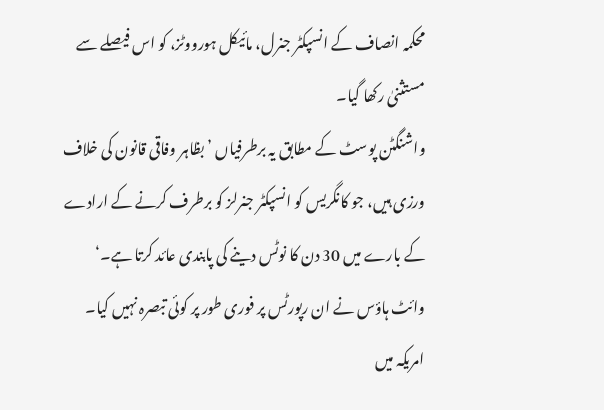محکمہ انصاف کے انسپکٹر جنرل، مائیکل ہورووٹز، کو اس فیصلے سے مستثنیٰ رکھا گیا۔
واشنگٹن پوسٹ کے مطابق یہ برطرفیاں ’بظاہر وفاقی قانون کی خلاف ورزی ہیں، جو کانگریس کو انسپکٹر جنرلز کو برطرف کرنے کے ارادے کے بارے میں 30 دن کا نوٹس دینے کی پابندی عائد کرتا ہے۔‘
وائٹ ہاؤس نے ان رپورٹس پر فوری طور پر کوئی تبصرہ نہیں کیا۔
امریکہ میں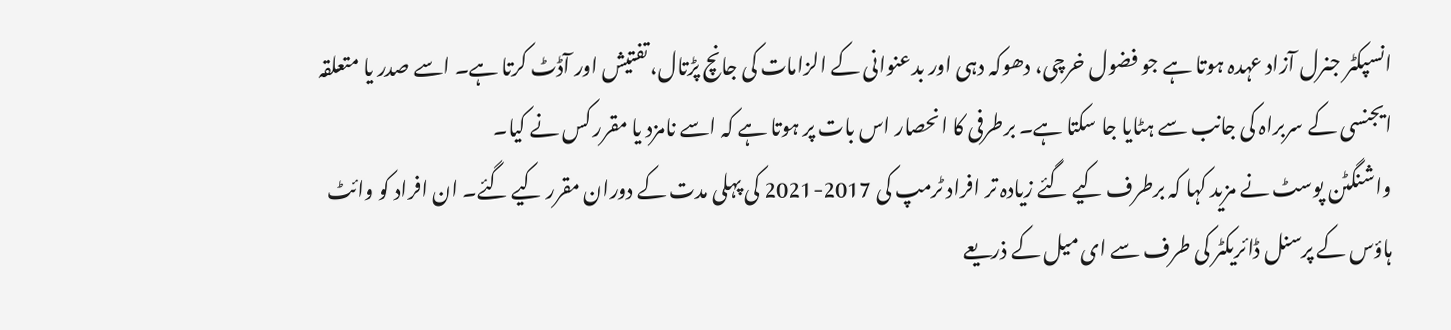انسپکٹر جنرل آزاد عہدہ ہوتا ہے جو فضول خرچی، دھوکہ دہی اور بدعنوانی کے الزامات کی جانچ پڑتال، تفتیش اور آڈٹ کرتا ہے۔ اسے صدر یا متعلقہ ایجنسی کے سربراہ کی جانب سے ہٹایا جا سکتا ہے۔ برطرفی کا انحصار اس بات پر ہوتا ہے کہ اسے نامزد یا مقرر کس نے کیا۔
واشنگٹن پوسٹ نے مزید کہا کہ برطرف کیے گئے زیادہ تر افراد ٹرمپ کی 2017-2021 کی پہلی مدت کے دوران مقرر کیے گئے۔ ان افراد کو وائٹ ہاؤس کے پرسنل ڈائریکٹر کی طرف سے ای میل کے ذریعے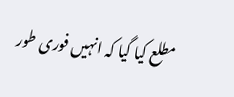مطلع کیا گیا کہ انہیں فوری طور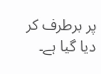پر برطرف کر دیا گیا ہے۔